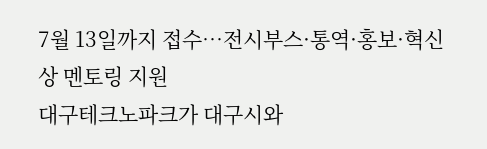7월 13일까지 접수…전시부스·통역·홍보·혁신상 멘토링 지원
대구테크노파크가 대구시와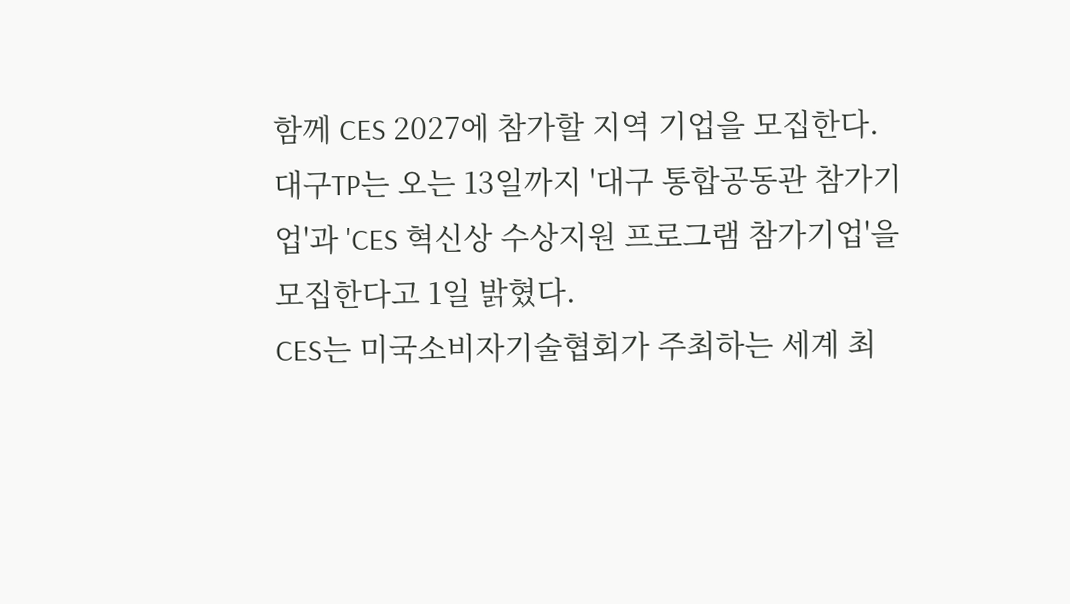함께 CES 2027에 참가할 지역 기업을 모집한다.
대구TP는 오는 13일까지 '대구 통합공동관 참가기업'과 'CES 혁신상 수상지원 프로그램 참가기업'을 모집한다고 1일 밝혔다.
CES는 미국소비자기술협회가 주최하는 세계 최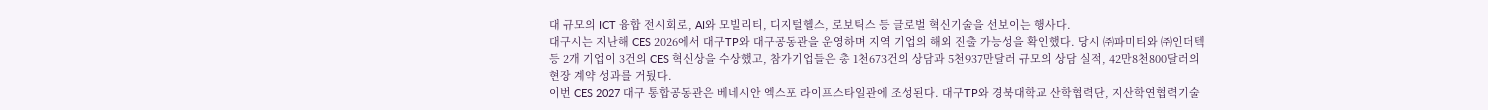대 규모의 ICT 융합 전시회로, AI와 모빌리티, 디지털헬스, 로보틱스 등 글로벌 혁신기술을 선보이는 행사다.
대구시는 지난해 CES 2026에서 대구TP와 대구공동관을 운영하며 지역 기업의 해외 진출 가능성을 확인했다. 당시 ㈜파미티와 ㈜인더텍 등 2개 기업이 3건의 CES 혁신상을 수상했고, 참가기업들은 총 1천673건의 상담과 5천937만달러 규모의 상담 실적, 42만8천800달러의 현장 계약 성과를 거뒀다.
이번 CES 2027 대구 통합공동관은 베네시안 엑스포 라이프스타일관에 조성된다. 대구TP와 경북대학교 산학협력단, 지산학연협력기술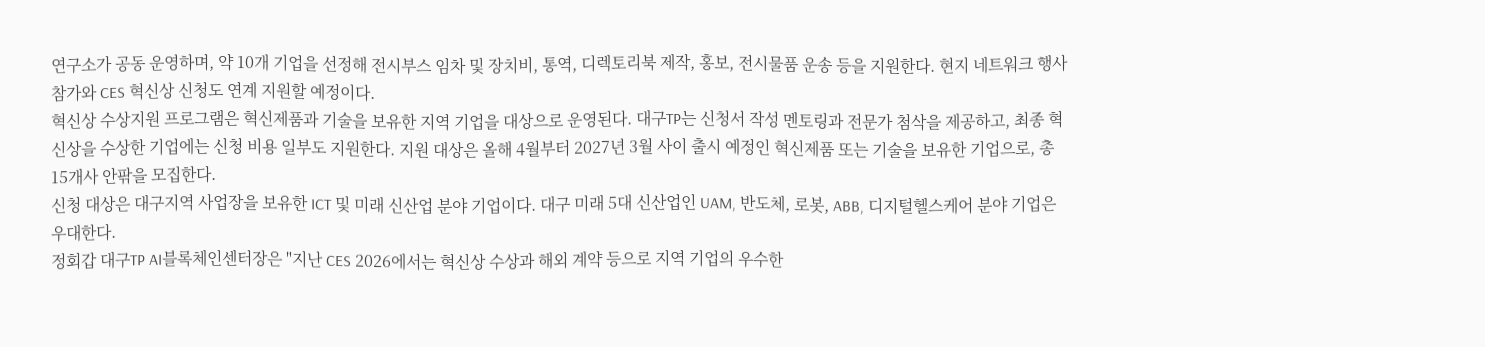연구소가 공동 운영하며, 약 10개 기업을 선정해 전시부스 임차 및 장치비, 통역, 디렉토리북 제작, 홍보, 전시물품 운송 등을 지원한다. 현지 네트워크 행사 참가와 CES 혁신상 신청도 연계 지원할 예정이다.
혁신상 수상지원 프로그램은 혁신제품과 기술을 보유한 지역 기업을 대상으로 운영된다. 대구TP는 신청서 작성 멘토링과 전문가 첨삭을 제공하고, 최종 혁신상을 수상한 기업에는 신청 비용 일부도 지원한다. 지원 대상은 올해 4월부터 2027년 3월 사이 출시 예정인 혁신제품 또는 기술을 보유한 기업으로, 총 15개사 안팎을 모집한다.
신청 대상은 대구지역 사업장을 보유한 ICT 및 미래 신산업 분야 기업이다. 대구 미래 5대 신산업인 UAM, 반도체, 로봇, ABB, 디지털헬스케어 분야 기업은 우대한다.
정회갑 대구TP AI블록체인센터장은 "지난 CES 2026에서는 혁신상 수상과 해외 계약 등으로 지역 기업의 우수한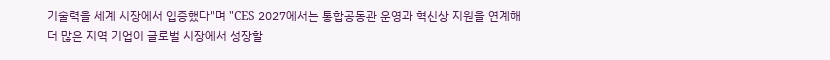기술력을 세계 시장에서 입증했다"며 "CES 2027에서는 통합공동관 운영과 혁신상 지원을 연계해 더 많은 지역 기업이 글로벌 시장에서 성장할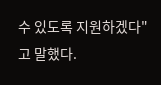수 있도록 지원하겠다"고 말했다.